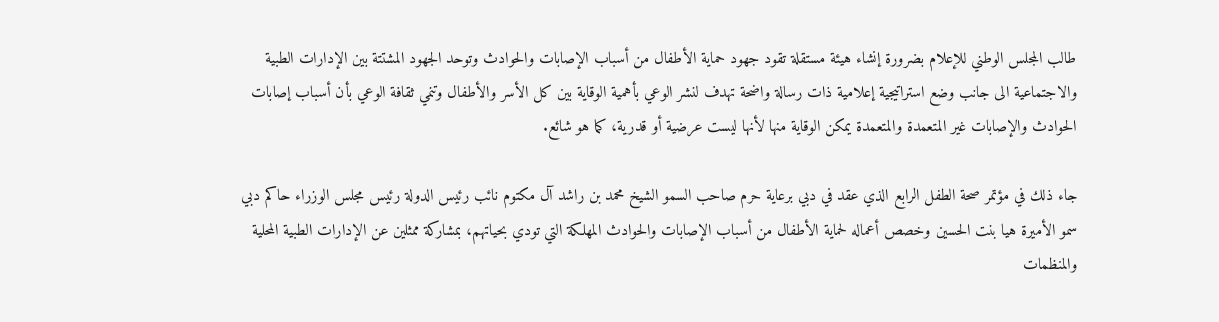طالب المجلس الوطني للإعلام بضرورة إنشاء هيئة مستقلة تقود جهود حماية الأطفال من أسباب الإصابات والحوادث وتوحد الجهود المشتتة بين الإدارات الطبية والاجتماعية الى جانب وضع استراتيجية إعلامية ذات رسالة واضحة تهدف لنشر الوعي بأهمية الوقاية بين كل الأسر والأطفال وتنمي ثقافة الوعي بأن أسباب إصابات الحوادث والإصابات غير المتعمدة والمتعمدة يمكن الوقاية منها لأنها ليست عرضية أو قدرية، كما هو شائع.

جاء ذلك في مؤتمر صحة الطفل الرابع الذي عقد في دبي برعاية حرم صاحب السمو الشيخ محمد بن راشد آل مكتوم نائب رئيس الدولة رئيس مجلس الوزراء حاكم دبي سمو الأميرة هيا بنت الحسين وخصص أعماله لحماية الأطفال من أسباب الإصابات والحوادث المهلكة التي تودي بحياتهم، بمشاركة ممثلين عن الإدارات الطبية المحلية والمنظمات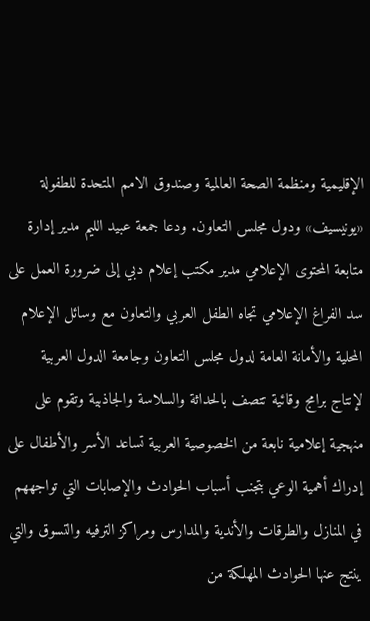الإقليمية ومنظمة الصحة العالمية وصندوق الامم المتحدة للطفولة «يونيسيف» ودول مجلس التعاون. ودعا جمعة عبيد الليم مدير إدارة متابعة المحتوى الإعلامي مدير مكتب إعلام دبي إلى ضرورة العمل على سد الفراغ الإعلامي تجاه الطفل العربي والتعاون مع وسائل الإعلام المحلية والأمانة العامة لدول مجلس التعاون وجامعة الدول العربية لإنتاج برامج وقائية تتصف بالحداثة والسلاسة والجاذبية وتقوم على منهجية إعلامية نابعة من الخصوصية العربية تساعد الأسر والأطفال على إدراك أهمية الوعي بتجنب أسباب الحوادث والإصابات التي تواجههم في المنازل والطرقات والأندية والمدارس ومراكز الترفيه والتسوق والتي ينتج عنها الحوادث المهلكة من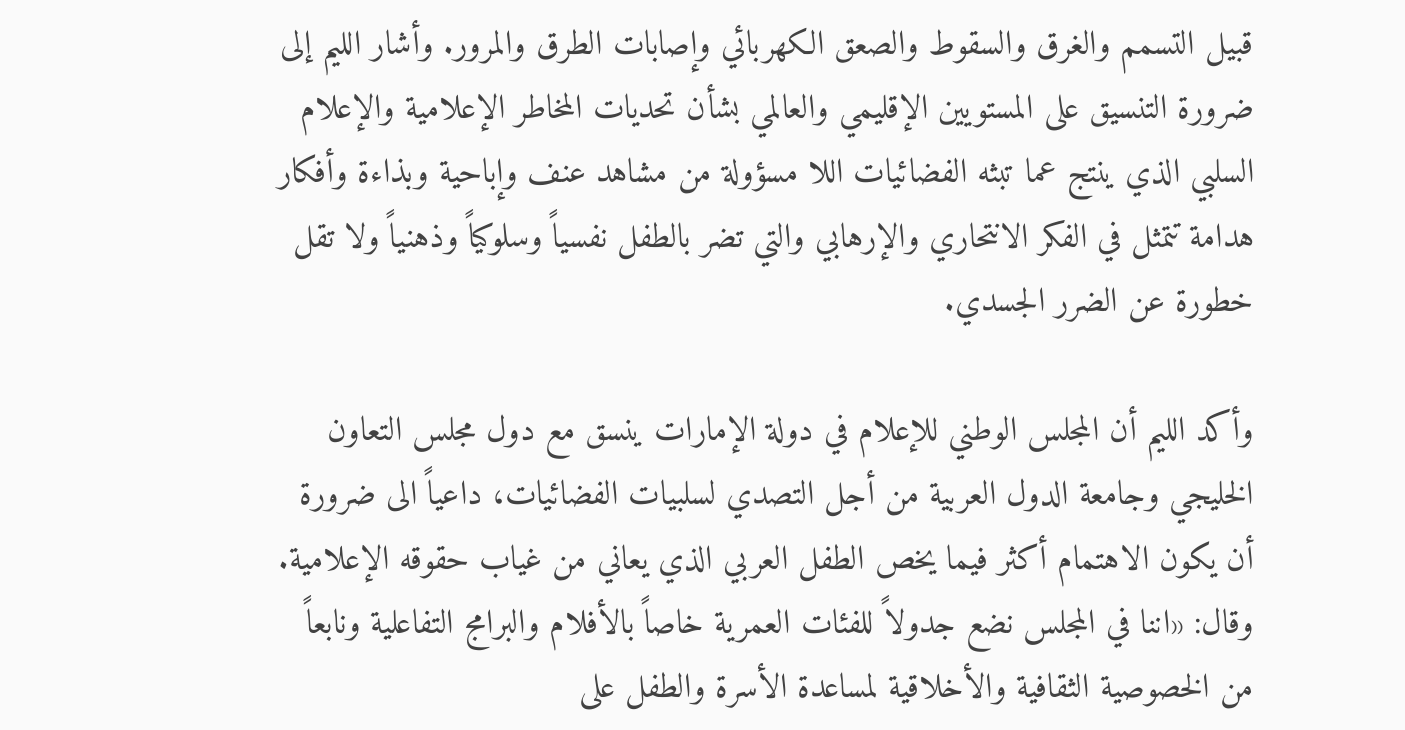قبيل التسمم والغرق والسقوط والصعق الكهربائي وإصابات الطرق والمرور. وأشار الليم إلى ضرورة التنسيق على المستويين الإقليمي والعالمي بشأن تحديات المخاطر الإعلامية والإعلام السلبي الذي ينتج عما تبثه الفضائيات اللا مسؤولة من مشاهد عنف وإباحية وبذاءة وأفكار هدامة تتمثل في الفكر الانتحاري والإرهابي والتي تضر بالطفل نفسياً وسلوكياً وذهنياً ولا تقل خطورة عن الضرر الجسدي.

وأكد الليم أن المجلس الوطني للإعلام في دولة الإمارات ينسق مع دول مجلس التعاون الخليجي وجامعة الدول العربية من أجل التصدي لسلبيات الفضائيات، داعياً الى ضرورة أن يكون الاهتمام أكثر فيما يخص الطفل العربي الذي يعاني من غياب حقوقه الإعلامية. وقال: «اننا في المجلس نضع جدولاً للفئات العمرية خاصاً بالأفلام والبرامج التفاعلية ونابعاً من الخصوصية الثقافية والأخلاقية لمساعدة الأسرة والطفل على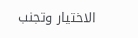الاختيار وتجنب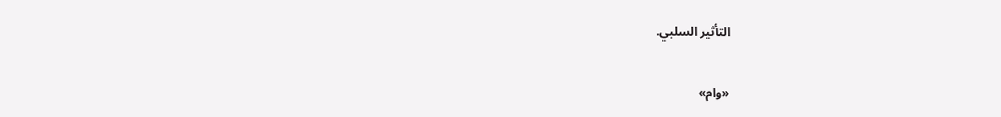التأثير السلبي.

«وام»